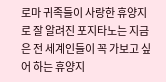로마 귀족들이 사랑한 휴양지로 잘 알려진 포지타노는 지금은 전 세계인들이 꼭 가보고 싶어 하는 휴양지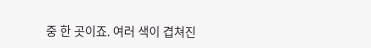중 한 곳이죠. 여러 색이 겹쳐진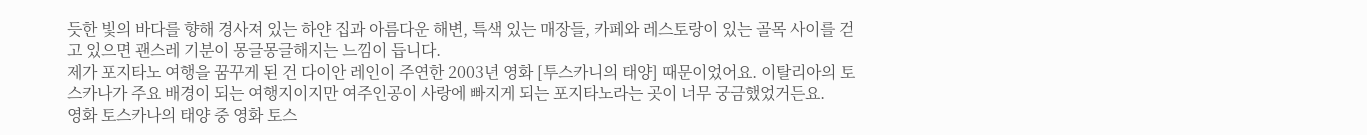듯한 빛의 바다를 향해 경사져 있는 하얀 집과 아름다운 해변, 특색 있는 매장들, 카페와 레스토랑이 있는 골목 사이를 걷고 있으면 괜스레 기분이 몽글몽글해지는 느낌이 듭니다.
제가 포지타노 여행을 꿈꾸게 된 건 다이안 레인이 주연한 2003년 영화 [투스카니의 태양] 때문이었어요. 이탈리아의 토스카나가 주요 배경이 되는 여행지이지만 여주인공이 사랑에 빠지게 되는 포지타노라는 곳이 너무 궁금했었거든요.
영화 토스카나의 태양 중 영화 토스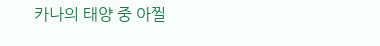카나의 태양 중 아찔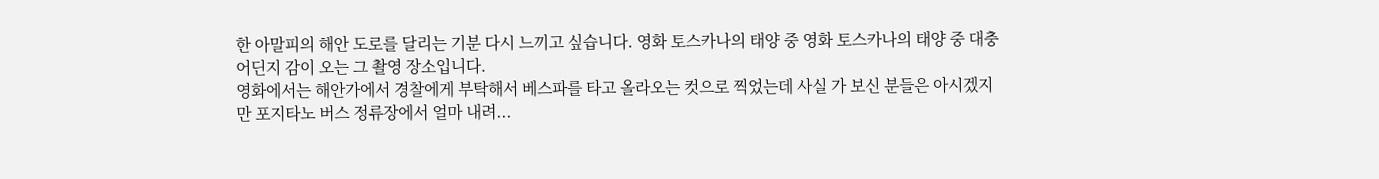한 아말피의 해안 도로를 달리는 기분 다시 느끼고 싶습니다. 영화 토스카나의 태양 중 영화 토스카나의 태양 중 대충 어딘지 감이 오는 그 촬영 장소입니다.
영화에서는 해안가에서 경찰에게 부탁해서 베스파를 타고 올라오는 컷으로 찍었는데 사실 가 보신 분들은 아시겠지만 포지타노 버스 정류장에서 얼마 내려...